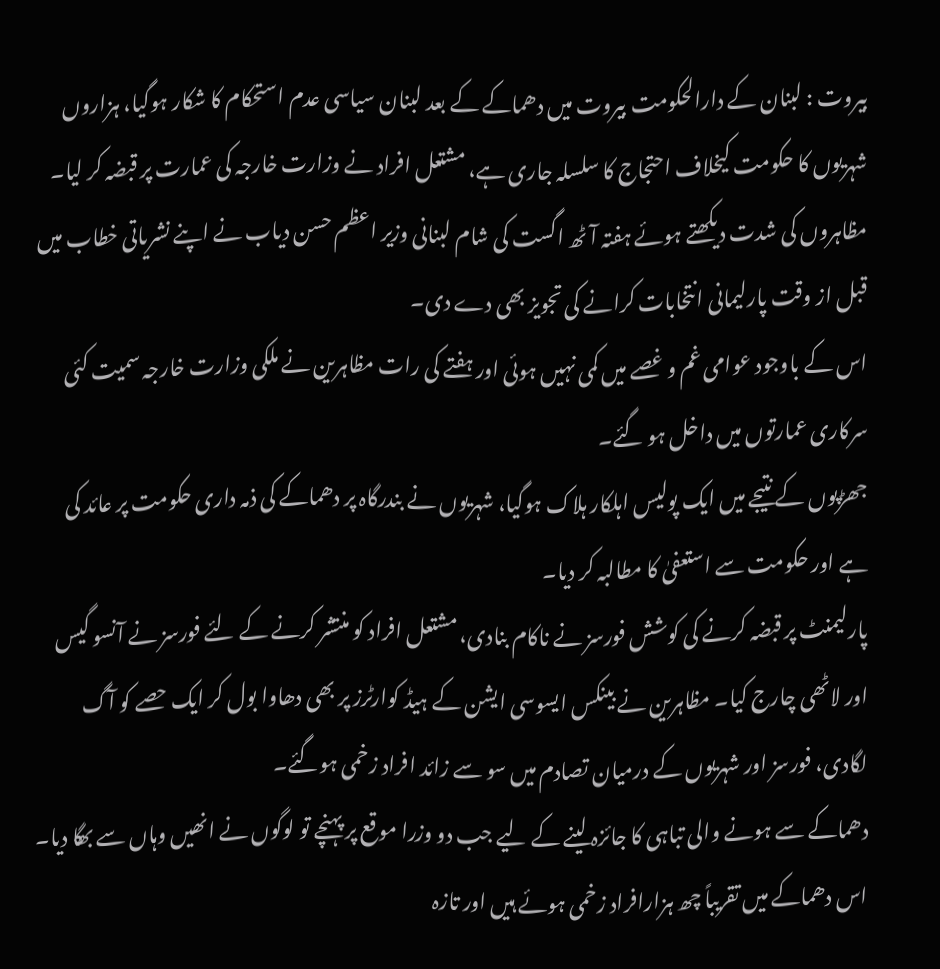بیروت : لبنان کے دارالحکومت بیروت میں دھماکے کے بعد لبنان سیاسی عدم استحکام کا شکار ہوگیا، ہزاروں شہریوں کا حکومت کیخلاف احتجاج کا سلسلہ جاری ہے، مشتعل افراد نے وزارت خارجہ کی عمارت پر قبضہ کر لیا۔
مظاہروں کی شدت دیکھتے ہوئے ہفتہ آٹھ اگست کی شام لبنانی وزیر اعظم حسن دیاب نے اپنے نشریاتی خطاب میں قبل از وقت پارلیمانی انتخابات کرانے کی تجویز بھی دے دی۔
اس کے باوجود عوامی غم و غصے میں کمی نہیں ہوئی اور ہفتے کی رات مظاہرین نے ملکی وزارت خارجہ سمیت کئی سرکاری عمارتوں میں داخل ہو گئے۔
جھڑپوں کے نتیجے میں ایک پولیس اہلکار ہلاک ہوگیا، شہریوں نے بندرگاہ پر دھماکے کی ذمہ داری حکومت پر عائد کی ہے اور حکومت سے استعفیٰ کا مطالبہ کر دیا۔
پارلیمنٹ پر قبضہ کرنے کی کوشش فورسز نے ناکام بنادی، مشتعل افراد کو منتشر کرنے کے لئے فورسز نے آنسو گیس اور لاٹھی چارج کیا۔ مظاہرین نے بینکس ایسوسی ایشن کے ہیڈ کوارٹرز پر بھی دھاوا بول کر ایک حصے کو آگ لگادی، فورسز اور شہریوں کے درمیان تصادم میں سو سے زائد افراد زخمی ہوگئے۔
دھماکے سے ہونے والی تباہی کا جائزہ لینے کے لیے جب دو وزرا موقع پر پہنچے تو لوگوں نے انھیں وہاں سے بھگا دیا۔ اس دھماکے میں تقریباً چھ ہزارافراد زخمی ہوئے ہیں اور تازہ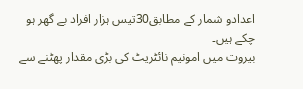اعدادو شمار کے مطابق30تیس ہزار افراد بے گھر ہو چکے ہیں۔
بیروت میں امونیم نائٹریٹ کی بڑی مقدار پھٹنے سے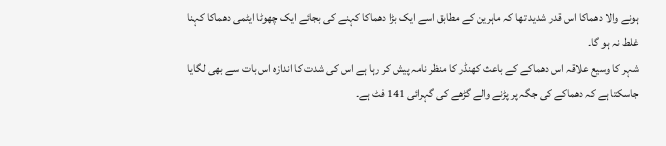ہونے والا دھماکا اس قدر شدید تھا کہ ماہرین کے مطابق اسے ایک بڑا دھماکا کہنے کی بجائے ایک چھوٹا ایٹمی دھماکا کہنا غلط نہ ہو گا۔
شہر کا وسیع علاقہ اس دھماکے کے باعث کھنڈر کا منظر نامہ پیش کر رہا ہے اس کی شدت کا اندازہ اس بات سے بھی لگایا جاسکتا ہے کہ دھماکے کی جگہ پر پڑنے والے گڑھے کی گہرائی 141 فٹ ہے۔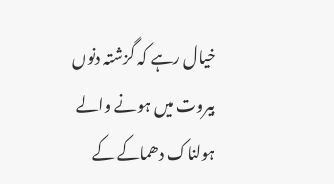خیال رہے کہ گزشتہ دنوں بیروت میں ہونے والے ہولناک دھماکے کے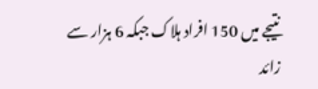نتیجے میں 150 افراد ہلاک جبکہ 6 ہزار سے زائد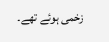زخمی ہوئے تھے۔